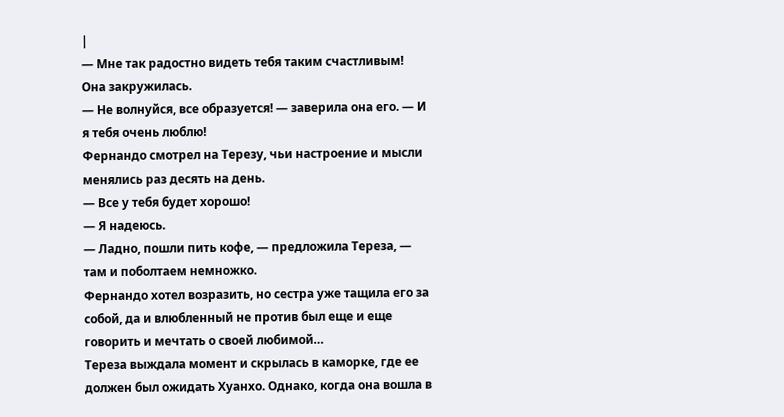|
— Мне так радостно видеть тебя таким счастливым!
Она закружилась.
— Не волнуйся, все образуется! — заверила она его. — И я тебя очень люблю!
Фернандо смотрел на Терезу, чьи настроение и мысли менялись раз десять на день.
— Все у тебя будет хорошо!
— Я надеюсь.
— Ладно, пошли пить кофе, — предложила Тереза, — там и поболтаем немножко.
Фернандо хотел возразить, но сестра уже тащила его за собой, да и влюбленный не против был еще и еще говорить и мечтать о своей любимой…
Тереза выждала момент и скрылась в каморке, где ее должен был ожидать Хуанхо. Однако, когда она вошла в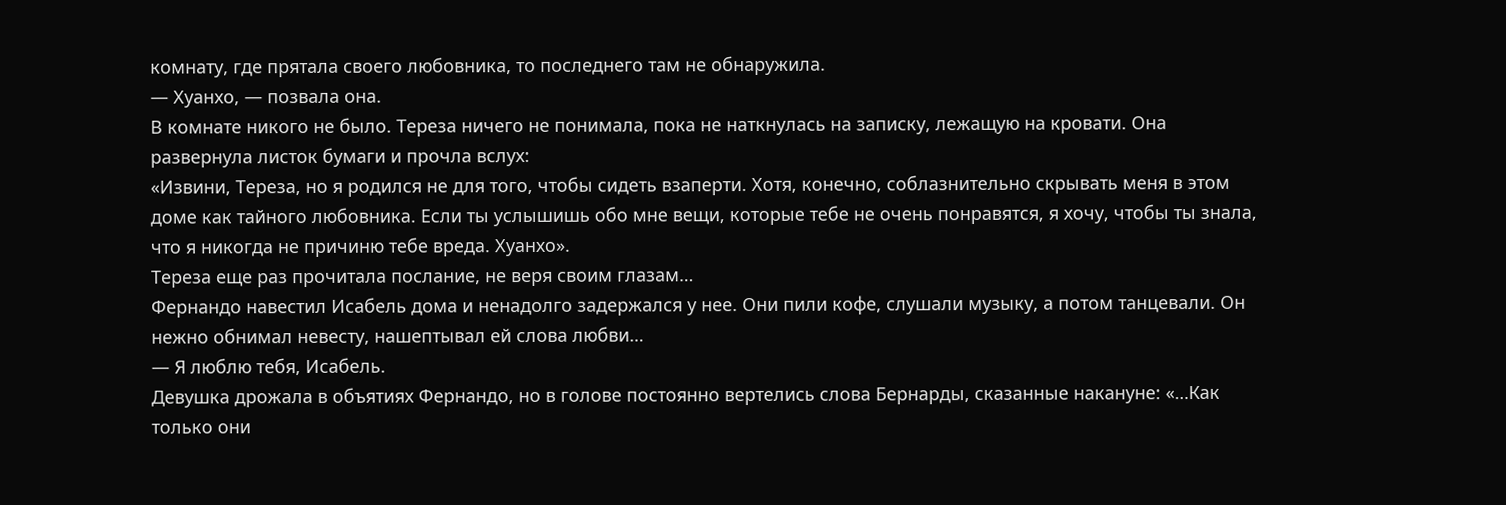комнату, где прятала своего любовника, то последнего там не обнаружила.
— Хуанхо, — позвала она.
В комнате никого не было. Тереза ничего не понимала, пока не наткнулась на записку, лежащую на кровати. Она развернула листок бумаги и прочла вслух:
«Извини, Тереза, но я родился не для того, чтобы сидеть взаперти. Хотя, конечно, соблазнительно скрывать меня в этом доме как тайного любовника. Если ты услышишь обо мне вещи, которые тебе не очень понравятся, я хочу, чтобы ты знала, что я никогда не причиню тебе вреда. Хуанхо».
Тереза еще раз прочитала послание, не веря своим глазам…
Фернандо навестил Исабель дома и ненадолго задержался у нее. Они пили кофе, слушали музыку, а потом танцевали. Он нежно обнимал невесту, нашептывал ей слова любви…
— Я люблю тебя, Исабель.
Девушка дрожала в объятиях Фернандо, но в голове постоянно вертелись слова Бернарды, сказанные накануне: «…Как только они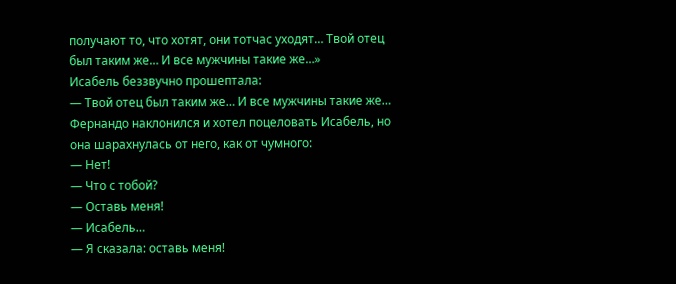получают то, что хотят, они тотчас уходят… Твой отец был таким же… И все мужчины такие же…»
Исабель беззвучно прошептала:
— Твой отец был таким же… И все мужчины такие же…
Фернандо наклонился и хотел поцеловать Исабель, но она шарахнулась от него, как от чумного:
— Нет!
— Что с тобой?
— Оставь меня!
— Исабель…
— Я сказала: оставь меня!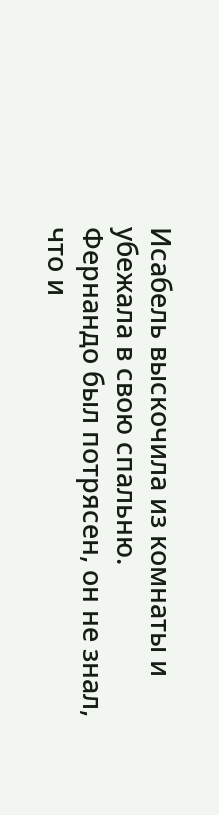Исабель выскочила из комнаты и убежала в свою спальню.
Фернандо был потрясен, он не знал, что и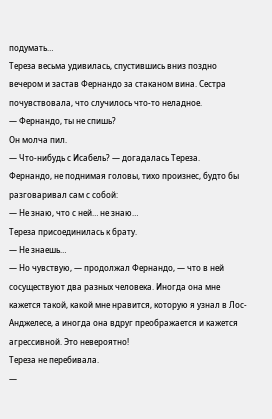подумать…
Тереза весьма удивилась, спустившись вниз поздно вечером и застав Фернандо за стаканом вина. Сестра почувствовала, что случилось что-то неладное.
— Фернандо, ты не спишь?
Он молча пил.
— Что-нибудь с Исабель? — догадалась Тереза.
Фернандо, не поднимая головы, тихо произнес, будто бы разговаривал сам с собой:
— Не знаю, что с ней… не знаю…
Тереза присоединилась к брату.
— Не знаешь…
— Но чувствую, — продолжал Фернандо, — что в ней сосуществуют два разных человека. Иногда она мне кажется такой, какой мне нравится, которую я узнал в Лос-Анджелесе, а иногда она вдруг преображается и кажется агрессивной. Это невероятно!
Тереза не перебивала.
—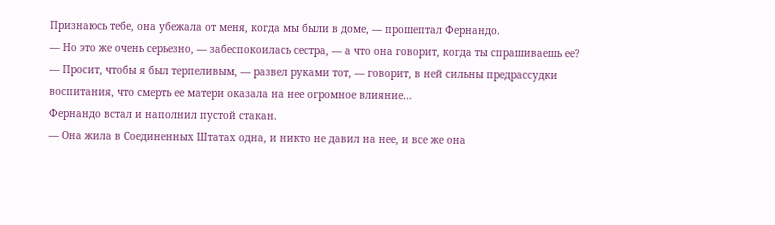Признаюсь тебе, она убежала от меня, когда мы были в доме, — прошептал Фернандо.
— Но это же очень серьезно, — забеспокоилась сестра, — а что она говорит, когда ты спрашиваешь ее?
— Просит, чтобы я был терпеливым, — развел руками тот, — говорит, в ней сильны предрассудки воспитания, что смерть ее матери оказала на нее огромное влияние…
Фернандо встал и наполнил пустой стакан.
— Она жила в Соединенных Штатах одна, и никто не давил на нее, и все же она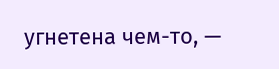угнетена чем-то, —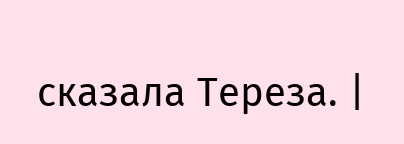сказала Тереза. |